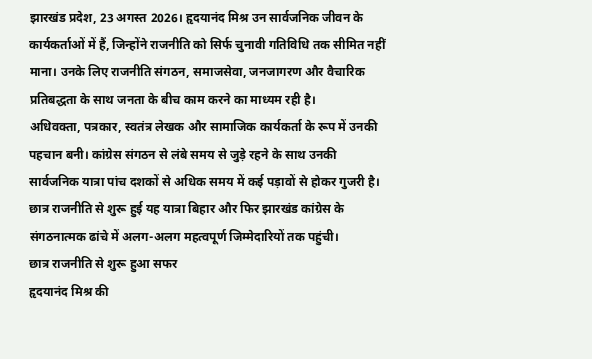झारखंड प्रदेश, 23 अगस्त 2026। हृदयानंद मिश्र उन सार्वजनिक जीवन के कार्यकर्ताओं में हैं, जिन्होंने राजनीति को सिर्फ चुनावी गतिविधि तक सीमित नहीं माना। उनके लिए राजनीति संगठन, समाजसेवा, जनजागरण और वैचारिक प्रतिबद्धता के साथ जनता के बीच काम करने का माध्यम रही है।
अधिवक्ता, पत्रकार, स्वतंत्र लेखक और सामाजिक कार्यकर्ता के रूप में उनकी पहचान बनी। कांग्रेस संगठन से लंबे समय से जुड़े रहने के साथ उनकी सार्वजनिक यात्रा पांच दशकों से अधिक समय में कई पड़ावों से होकर गुजरी है। छात्र राजनीति से शुरू हुई यह यात्रा बिहार और फिर झारखंड कांग्रेस के संगठनात्मक ढांचे में अलग-अलग महत्वपूर्ण जिम्मेदारियों तक पहुंची।
छात्र राजनीति से शुरू हुआ सफर
हृदयानंद मिश्र की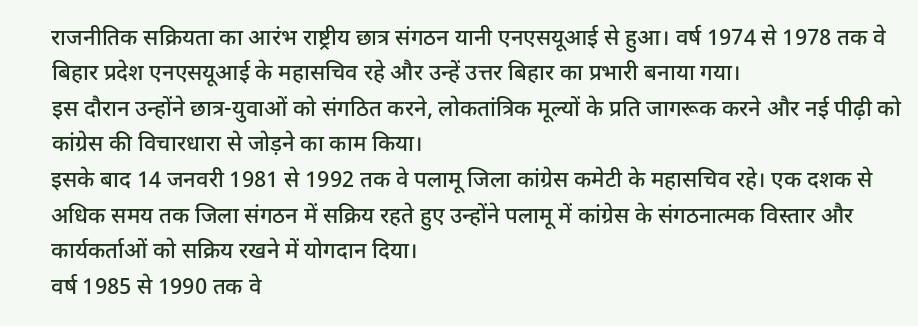राजनीतिक सक्रियता का आरंभ राष्ट्रीय छात्र संगठन यानी एनएसयूआई से हुआ। वर्ष 1974 से 1978 तक वे बिहार प्रदेश एनएसयूआई के महासचिव रहे और उन्हें उत्तर बिहार का प्रभारी बनाया गया।
इस दौरान उन्होंने छात्र-युवाओं को संगठित करने, लोकतांत्रिक मूल्यों के प्रति जागरूक करने और नई पीढ़ी को कांग्रेस की विचारधारा से जोड़ने का काम किया।
इसके बाद 14 जनवरी 1981 से 1992 तक वे पलामू जिला कांग्रेस कमेटी के महासचिव रहे। एक दशक से अधिक समय तक जिला संगठन में सक्रिय रहते हुए उन्होंने पलामू में कांग्रेस के संगठनात्मक विस्तार और कार्यकर्ताओं को सक्रिय रखने में योगदान दिया।
वर्ष 1985 से 1990 तक वे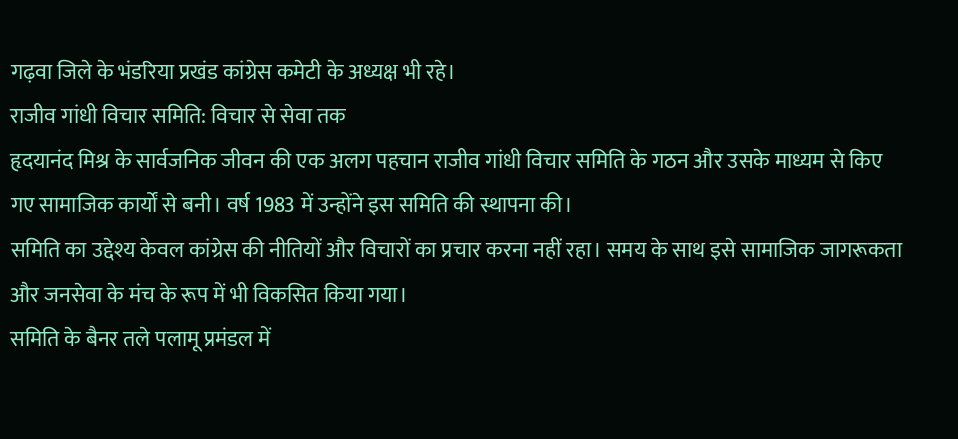गढ़वा जिले के भंडरिया प्रखंड कांग्रेस कमेटी के अध्यक्ष भी रहे।
राजीव गांधी विचार समिति: विचार से सेवा तक
हृदयानंद मिश्र के सार्वजनिक जीवन की एक अलग पहचान राजीव गांधी विचार समिति के गठन और उसके माध्यम से किए गए सामाजिक कार्यों से बनी। वर्ष 1983 में उन्होंने इस समिति की स्थापना की।
समिति का उद्देश्य केवल कांग्रेस की नीतियों और विचारों का प्रचार करना नहीं रहा। समय के साथ इसे सामाजिक जागरूकता और जनसेवा के मंच के रूप में भी विकसित किया गया।
समिति के बैनर तले पलामू प्रमंडल में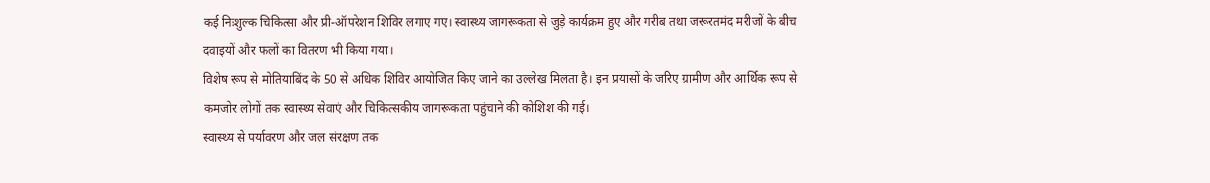कई निःशुल्क चिकित्सा और प्री-ऑपरेशन शिविर लगाए गए। स्वास्थ्य जागरूकता से जुड़े कार्यक्रम हुए और गरीब तथा जरूरतमंद मरीजों के बीच दवाइयों और फलों का वितरण भी किया गया।
विशेष रूप से मोतियाबिंद के 50 से अधिक शिविर आयोजित किए जाने का उल्लेख मिलता है। इन प्रयासों के जरिए ग्रामीण और आर्थिक रूप से कमजोर लोगों तक स्वास्थ्य सेवाएं और चिकित्सकीय जागरूकता पहुंचाने की कोशिश की गई।
स्वास्थ्य से पर्यावरण और जल संरक्षण तक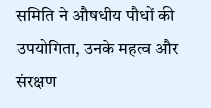समिति ने औषधीय पौधों की उपयोगिता, उनके महत्व और संरक्षण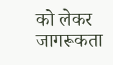को लेकर जागरूकता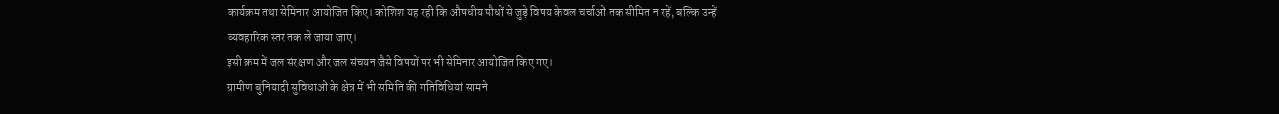कार्यक्रम तथा सेमिनार आयोजित किए। कोशिश यह रही कि औषधीय पौधों से जुड़े विषय केवल चर्चाओं तक सीमित न रहें, बल्कि उन्हें व्यवहारिक स्तर तक ले जाया जाए।
इसी क्रम में जल संरक्षण और जल संचयन जैसे विषयों पर भी सेमिनार आयोजित किए गए।
ग्रामीण बुनियादी सुविधाओं के क्षेत्र में भी समिति की गतिविधियां सामने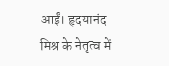आईं। हृदयानंद मिश्र के नेतृत्व में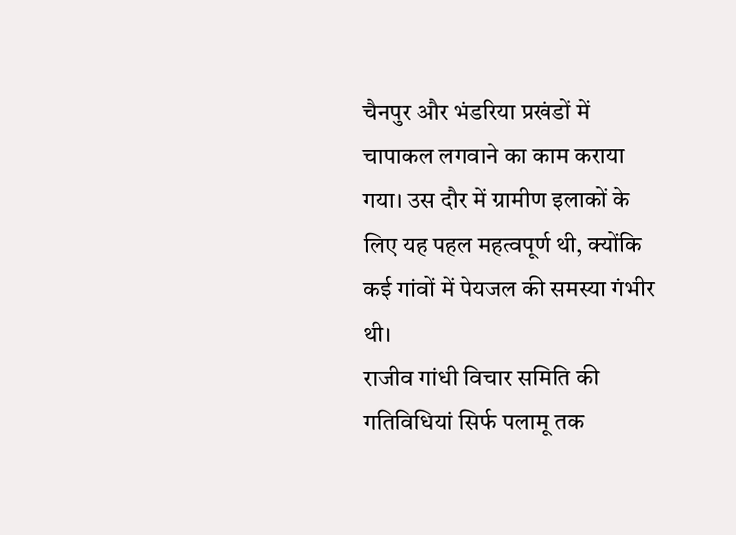चैनपुर और भंडरिया प्रखंडों में चापाकल लगवाने का काम कराया गया। उस दौर में ग्रामीण इलाकों के लिए यह पहल महत्वपूर्ण थी, क्योंकि कई गांवों में पेयजल की समस्या गंभीर थी।
राजीव गांधी विचार समिति की गतिविधियां सिर्फ पलामू तक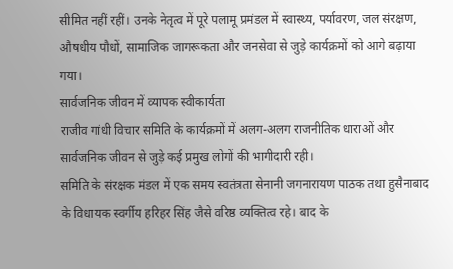सीमित नहीं रहीं। उनके नेतृत्व में पूरे पलामू प्रमंडल में स्वास्थ्य, पर्यावरण, जल संरक्षण, औषधीय पौधों, सामाजिक जागरूकता और जनसेवा से जुड़े कार्यक्रमों को आगे बढ़ाया गया।
सार्वजनिक जीवन में व्यापक स्वीकार्यता
राजीव गांधी विचार समिति के कार्यक्रमों में अलग-अलग राजनीतिक धाराओं और सार्वजनिक जीवन से जुड़े कई प्रमुख लोगों की भागीदारी रही।
समिति के संरक्षक मंडल में एक समय स्वतंत्रता सेनानी जगनारायण पाठक तथा हुसैनाबाद के विधायक स्वर्गीय हरिहर सिंह जैसे वरिष्ठ व्यक्तित्व रहे। बाद के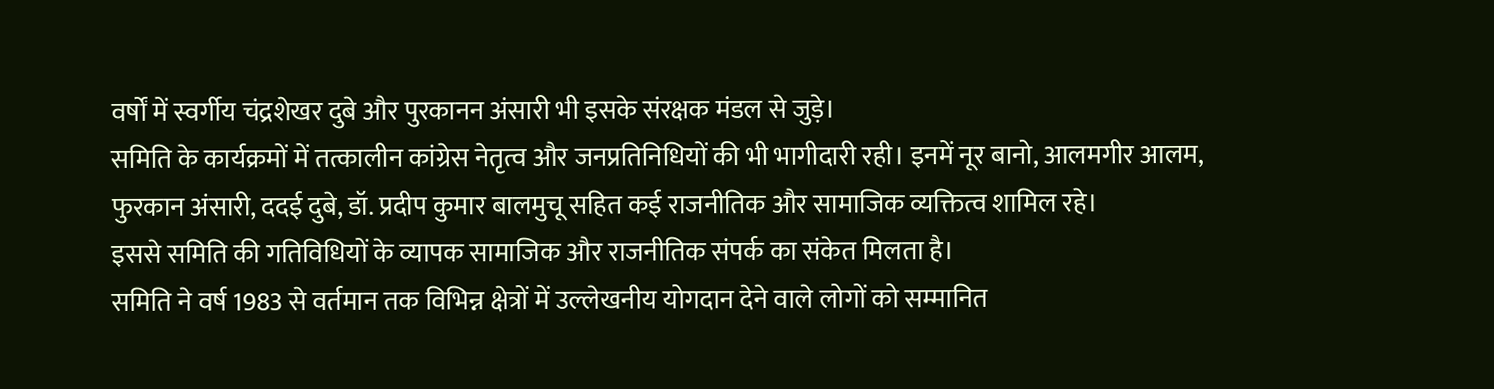वर्षों में स्वर्गीय चंद्रशेखर दुबे और पुरकानन अंसारी भी इसके संरक्षक मंडल से जुड़े।
समिति के कार्यक्रमों में तत्कालीन कांग्रेस नेतृत्व और जनप्रतिनिधियों की भी भागीदारी रही। इनमें नूर बानो, आलमगीर आलम, फुरकान अंसारी, ददई दुबे, डॉ. प्रदीप कुमार बालमुचू सहित कई राजनीतिक और सामाजिक व्यक्तित्व शामिल रहे।
इससे समिति की गतिविधियों के व्यापक सामाजिक और राजनीतिक संपर्क का संकेत मिलता है।
समिति ने वर्ष 1983 से वर्तमान तक विभिन्न क्षेत्रों में उल्लेखनीय योगदान देने वाले लोगों को सम्मानित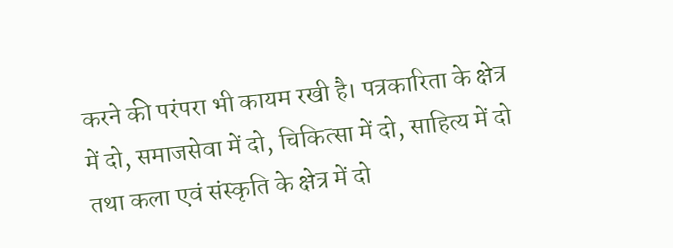करने की परंपरा भी कायम रखी है। पत्रकारिता के क्षेत्र में दो, समाजसेवा में दो, चिकित्सा में दो, साहित्य में दो तथा कला एवं संस्कृति के क्षेत्र में दो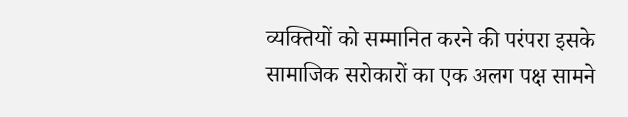व्यक्तियों को सम्मानित करने की परंपरा इसके सामाजिक सरोकारों का एक अलग पक्ष सामने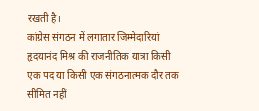रखती है।
कांग्रेस संगठन में लगातार जिम्मेदारियां
हृदयानंद मिश्र की राजनीतिक यात्रा किसी एक पद या किसी एक संगठनात्मक दौर तक सीमित नहीं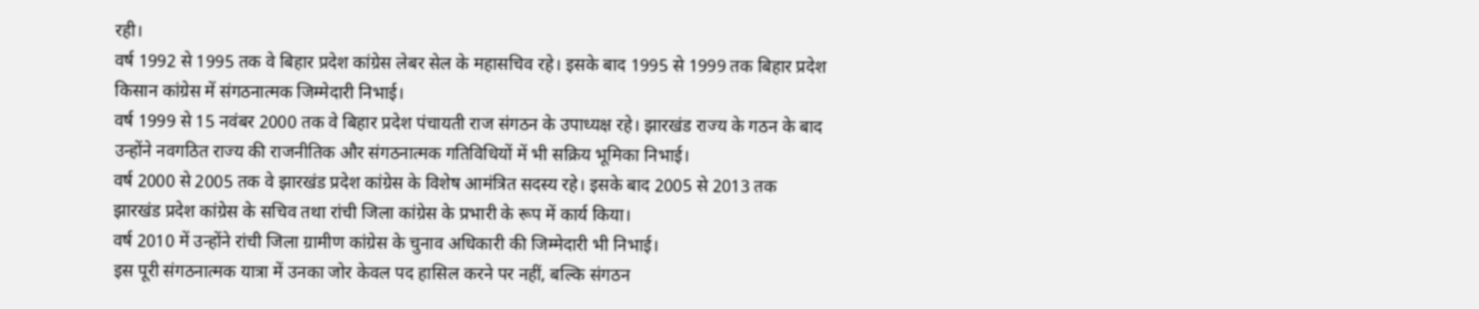रही।
वर्ष 1992 से 1995 तक वे बिहार प्रदेश कांग्रेस लेबर सेल के महासचिव रहे। इसके बाद 1995 से 1999 तक बिहार प्रदेश किसान कांग्रेस में संगठनात्मक जिम्मेदारी निभाई।
वर्ष 1999 से 15 नवंबर 2000 तक वे बिहार प्रदेश पंचायती राज संगठन के उपाध्यक्ष रहे। झारखंड राज्य के गठन के बाद उन्होंने नवगठित राज्य की राजनीतिक और संगठनात्मक गतिविधियों में भी सक्रिय भूमिका निभाई।
वर्ष 2000 से 2005 तक वे झारखंड प्रदेश कांग्रेस के विशेष आमंत्रित सदस्य रहे। इसके बाद 2005 से 2013 तक झारखंड प्रदेश कांग्रेस के सचिव तथा रांची जिला कांग्रेस के प्रभारी के रूप में कार्य किया।
वर्ष 2010 में उन्होंने रांची जिला ग्रामीण कांग्रेस के चुनाव अधिकारी की जिम्मेदारी भी निभाई।
इस पूरी संगठनात्मक यात्रा में उनका जोर केवल पद हासिल करने पर नहीं, बल्कि संगठन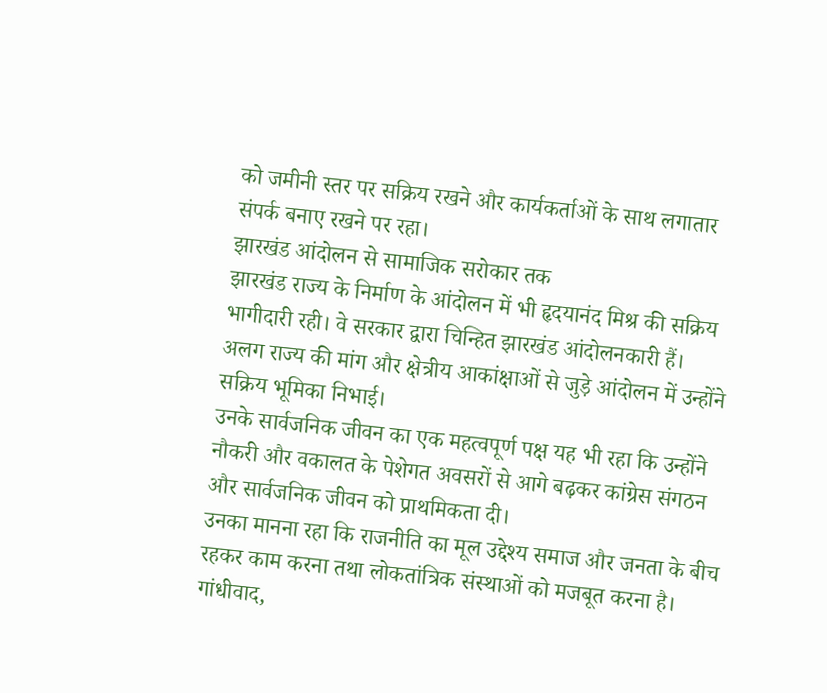को जमीनी स्तर पर सक्रिय रखने और कार्यकर्ताओं के साथ लगातार संपर्क बनाए रखने पर रहा।
झारखंड आंदोलन से सामाजिक सरोकार तक
झारखंड राज्य के निर्माण के आंदोलन में भी हृदयानंद मिश्र की सक्रिय भागीदारी रही। वे सरकार द्वारा चिन्हित झारखंड आंदोलनकारी हैं।
अलग राज्य की मांग और क्षेत्रीय आकांक्षाओं से जुड़े आंदोलन में उन्होंने सक्रिय भूमिका निभाई।
उनके सार्वजनिक जीवन का एक महत्वपूर्ण पक्ष यह भी रहा कि उन्होंने नौकरी और वकालत के पेशेगत अवसरों से आगे बढ़कर कांग्रेस संगठन और सार्वजनिक जीवन को प्राथमिकता दी।
उनका मानना रहा कि राजनीति का मूल उद्देश्य समाज और जनता के बीच रहकर काम करना तथा लोकतांत्रिक संस्थाओं को मजबूत करना है।
गांधीवाद,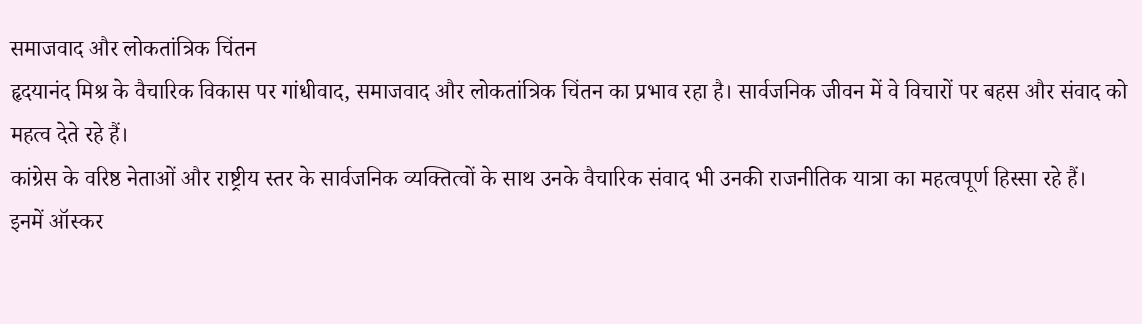समाजवाद और लोकतांत्रिक चिंतन
हृदयानंद मिश्र के वैचारिक विकास पर गांधीवाद, समाजवाद और लोकतांत्रिक चिंतन का प्रभाव रहा है। सार्वजनिक जीवन में वे विचारों पर बहस और संवाद को महत्व देते रहे हैं।
कांग्रेस के वरिष्ठ नेताओं और राष्ट्रीय स्तर के सार्वजनिक व्यक्तित्वों के साथ उनके वैचारिक संवाद भी उनकी राजनीतिक यात्रा का महत्वपूर्ण हिस्सा रहे हैं।
इनमें ऑस्कर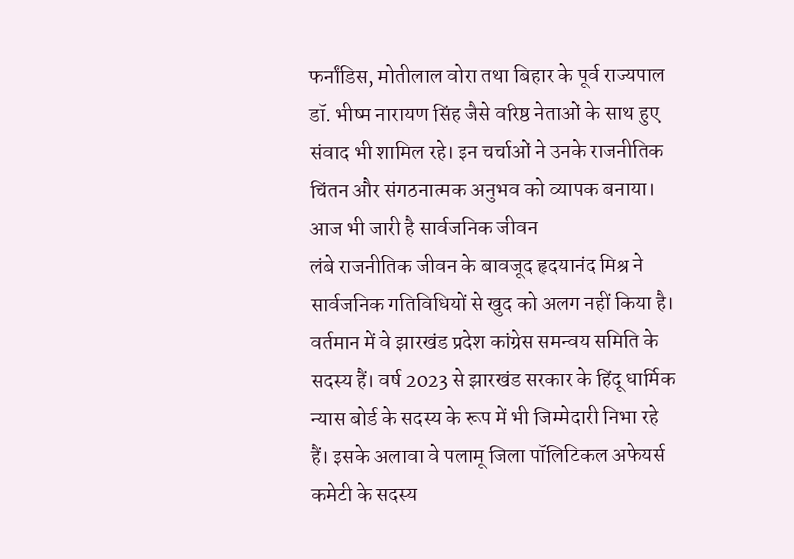फर्नांडिस, मोतीलाल वोरा तथा बिहार के पूर्व राज्यपाल डॉ. भीष्म नारायण सिंह जैसे वरिष्ठ नेताओं के साथ हुए संवाद भी शामिल रहे। इन चर्चाओं ने उनके राजनीतिक चिंतन और संगठनात्मक अनुभव को व्यापक बनाया।
आज भी जारी है सार्वजनिक जीवन
लंबे राजनीतिक जीवन के बावजूद हृदयानंद मिश्र ने सार्वजनिक गतिविधियों से खुद को अलग नहीं किया है।
वर्तमान में वे झारखंड प्रदेश कांग्रेस समन्वय समिति के सदस्य हैं। वर्ष 2023 से झारखंड सरकार के हिंदू धार्मिक न्यास बोर्ड के सदस्य के रूप में भी जिम्मेदारी निभा रहे हैं। इसके अलावा वे पलामू जिला पॉलिटिकल अफेयर्स कमेटी के सदस्य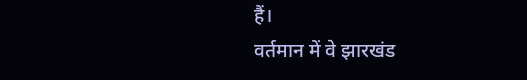हैं।
वर्तमान में वे झारखंड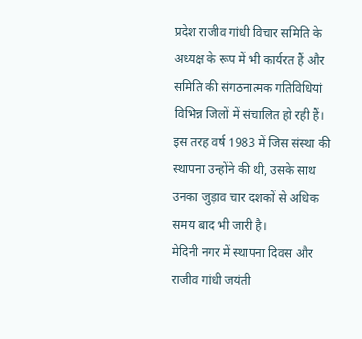प्रदेश राजीव गांधी विचार समिति के अध्यक्ष के रूप में भी कार्यरत हैं और समिति की संगठनात्मक गतिविधियां विभिन्न जिलों में संचालित हो रही हैं।
इस तरह वर्ष 1983 में जिस संस्था की स्थापना उन्होंने की थी, उसके साथ उनका जुड़ाव चार दशकों से अधिक समय बाद भी जारी है।
मेदिनी नगर में स्थापना दिवस और राजीव गांधी जयंती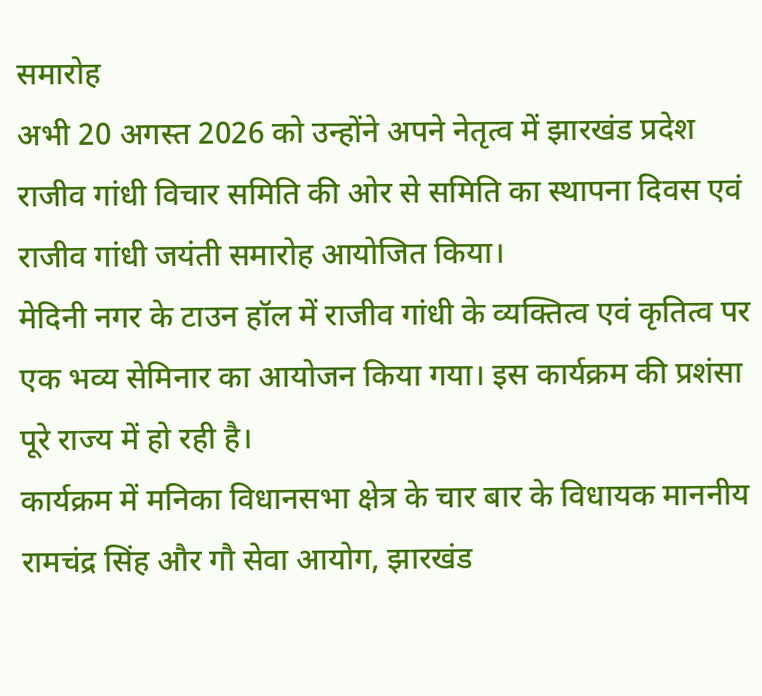समारोह
अभी 20 अगस्त 2026 को उन्होंने अपने नेतृत्व में झारखंड प्रदेश राजीव गांधी विचार समिति की ओर से समिति का स्थापना दिवस एवं राजीव गांधी जयंती समारोह आयोजित किया।
मेदिनी नगर के टाउन हॉल में राजीव गांधी के व्यक्तित्व एवं कृतित्व पर एक भव्य सेमिनार का आयोजन किया गया। इस कार्यक्रम की प्रशंसा पूरे राज्य में हो रही है।
कार्यक्रम में मनिका विधानसभा क्षेत्र के चार बार के विधायक माननीय रामचंद्र सिंह और गौ सेवा आयोग, झारखंड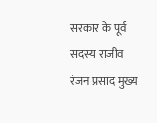सरकार के पूर्व सदस्य राजीव रंजन प्रसाद मुख्य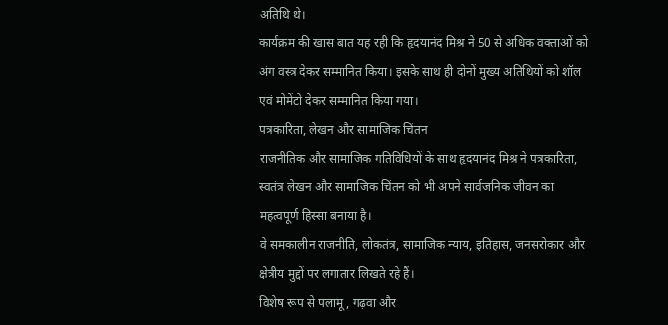अतिथि थे।
कार्यक्रम की खास बात यह रही कि हृदयानंद मिश्र ने 50 से अधिक वक्ताओं को अंग वस्त्र देकर सम्मानित किया। इसके साथ ही दोनों मुख्य अतिथियों को शॉल एवं मोमेंटो देकर सम्मानित किया गया।
पत्रकारिता, लेखन और सामाजिक चिंतन
राजनीतिक और सामाजिक गतिविधियों के साथ हृदयानंद मिश्र ने पत्रकारिता, स्वतंत्र लेखन और सामाजिक चिंतन को भी अपने सार्वजनिक जीवन का महत्वपूर्ण हिस्सा बनाया है।
वे समकालीन राजनीति, लोकतंत्र, सामाजिक न्याय, इतिहास, जनसरोकार और क्षेत्रीय मुद्दों पर लगातार लिखते रहे हैं।
विशेष रूप से पलामू, गढ़वा और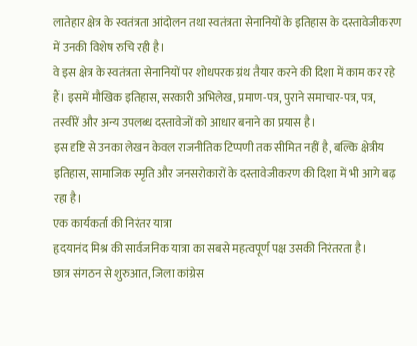लातेहार क्षेत्र के स्वतंत्रता आंदोलन तथा स्वतंत्रता सेनानियों के इतिहास के दस्तावेजीकरण में उनकी विशेष रुचि रही है।
वे इस क्षेत्र के स्वतंत्रता सेनानियों पर शोधपरक ग्रंथ तैयार करने की दिशा में काम कर रहे हैं। इसमें मौखिक इतिहास, सरकारी अभिलेख, प्रमाण-पत्र, पुराने समाचार-पत्र, पत्र, तस्वीरें और अन्य उपलब्ध दस्तावेजों को आधार बनाने का प्रयास है।
इस दृष्टि से उनका लेखन केवल राजनीतिक टिप्पणी तक सीमित नहीं है, बल्कि क्षेत्रीय इतिहास, सामाजिक स्मृति और जनसरोकारों के दस्तावेजीकरण की दिशा में भी आगे बढ़ रहा है।
एक कार्यकर्ता की निरंतर यात्रा
हृदयानंद मिश्र की सार्वजनिक यात्रा का सबसे महत्वपूर्ण पक्ष उसकी निरंतरता है।
छात्र संगठन से शुरुआत, जिला कांग्रेस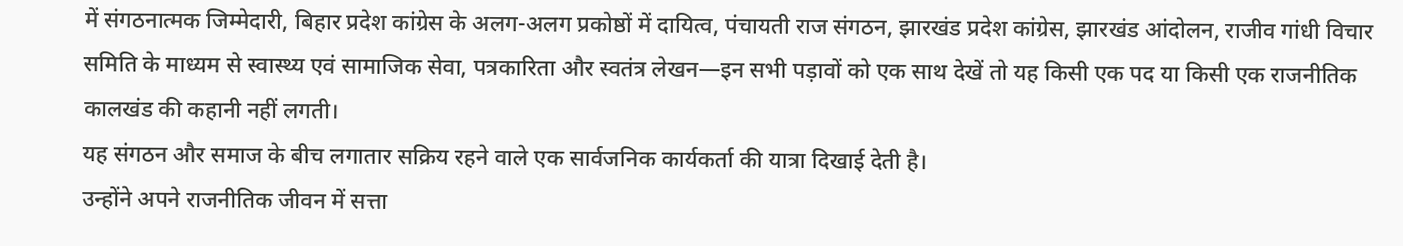में संगठनात्मक जिम्मेदारी, बिहार प्रदेश कांग्रेस के अलग-अलग प्रकोष्ठों में दायित्व, पंचायती राज संगठन, झारखंड प्रदेश कांग्रेस, झारखंड आंदोलन, राजीव गांधी विचार समिति के माध्यम से स्वास्थ्य एवं सामाजिक सेवा, पत्रकारिता और स्वतंत्र लेखन—इन सभी पड़ावों को एक साथ देखें तो यह किसी एक पद या किसी एक राजनीतिक कालखंड की कहानी नहीं लगती।
यह संगठन और समाज के बीच लगातार सक्रिय रहने वाले एक सार्वजनिक कार्यकर्ता की यात्रा दिखाई देती है।
उन्होंने अपने राजनीतिक जीवन में सत्ता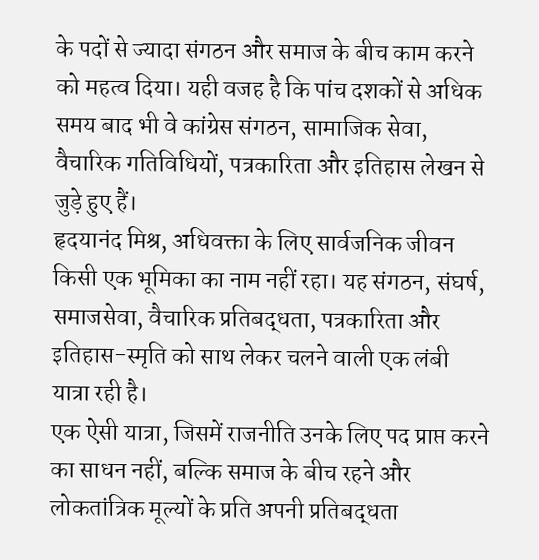के पदों से ज्यादा संगठन और समाज के बीच काम करने को महत्व दिया। यही वजह है कि पांच दशकों से अधिक समय बाद भी वे कांग्रेस संगठन, सामाजिक सेवा, वैचारिक गतिविधियों, पत्रकारिता और इतिहास लेखन से जुड़े हुए हैं।
हृदयानंद मिश्र, अधिवक्ता के लिए सार्वजनिक जीवन किसी एक भूमिका का नाम नहीं रहा। यह संगठन, संघर्ष, समाजसेवा, वैचारिक प्रतिबद्धता, पत्रकारिता और इतिहास-स्मृति को साथ लेकर चलने वाली एक लंबी यात्रा रही है।
एक ऐसी यात्रा, जिसमें राजनीति उनके लिए पद प्राप्त करने का साधन नहीं, बल्कि समाज के बीच रहने और लोकतांत्रिक मूल्यों के प्रति अपनी प्रतिबद्धता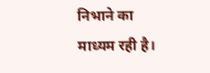निभाने का माध्यम रही है।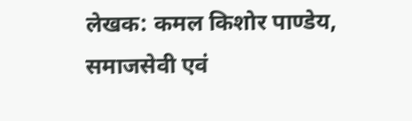लेखक: कमल किशोर पाण्डेय, समाजसेवी एवं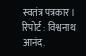स्वतंत्र पत्रकार।
रिपोर्ट : विश्वनाथ आनंद.